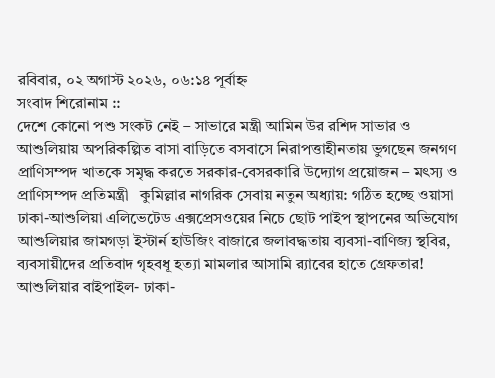রবিবার, ০২ অগাস্ট ২০২৬, ০৬:১৪ পূর্বাহ্ন
সংবাদ শিরোনাম ::
দেশে কোনো পশু সংকট নেই – সাভারে মন্ত্রী আমিন উর রশিদ সাভার ও আশুলিয়ায় অপরিকল্পিত বাসা বাড়িতে বসবাসে নিরাপত্তাহীনতায় ভুগছেন জনগণ প্রাণিসম্পদ খাতকে সমৃদ্ধ করতে সরকার-বেসরকারি উদ্যোগ প্রয়োজন – মৎস্য ও প্রাণিসম্পদ প্রতিমন্ত্রী   কুমিল্লার নাগরিক সেবায় নতুন অধ্যায়: গঠিত হচ্ছে ওয়াসা ঢাকা-আশুলিয়া এলিভেটেড এক্সপ্রেসওয়ের নিচে ছোট পাইপ স্থাপনের অভিযোগ আশুলিয়ার জামগড়া ইস্টার্ন হাউজিং বাজারে জলাবদ্ধতায় ব্যবসা-বাণিজ্য স্থবির, ব্যবসায়ীদের প্রতিবাদ গৃহবধূ হত্যা মামলার আসামি র‍্যাবের হাতে গ্রেফতার! আশুলিয়ার বাইপাইল- ঢাকা-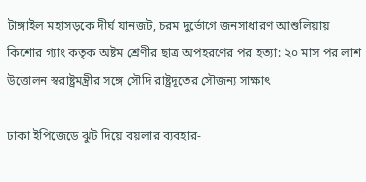টাঙ্গাইল মহাসড়কে দীর্ঘ যানজট, চরম দুর্ভোগে জনসাধারণ আশুলিয়ায় কিশোর গ্যাং কতৃক অষ্টম শ্রেণীর ছাত্র অপহরণের পর হত্যা: ২০ মাস পর লাশ উত্তোলন স্বরাষ্ট্রমন্ত্রীর সঙ্গে সৌদি রাষ্ট্রদূতের সৌজন্য সাক্ষাৎ

ঢাকা ইপিজেডে ঝুট দিয়ে বয়লার ব্যবহার-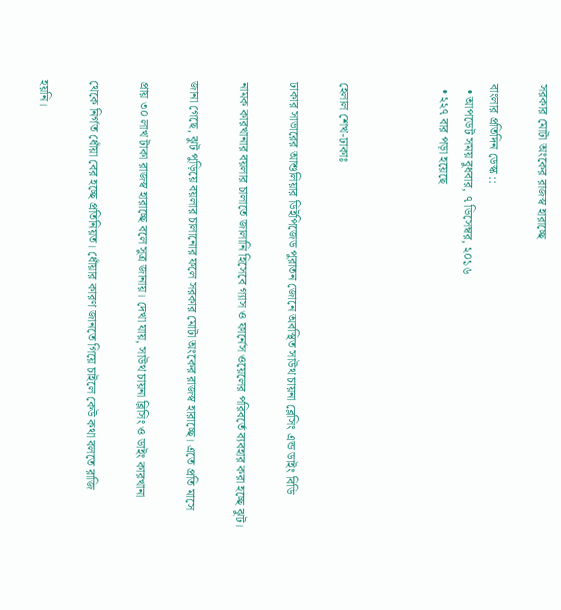সরকার মোটা অংকের রাজস্ব হারাচ্ছে

বাংলার প্রতিদিন ডেস্ক ::
  • আপডেট সময় বুধবার, ৭ ডিসেম্বর, ২০১৬
  • ২২৭ বার পড়া হয়েছে



হেলাল শেখ-ঢাকাঃ

ঢাকার সাভারের আশুলিয়ার ডিইপিজেড পুরাতন জোনে অবস্থিত সাউথ চায়না ব্লেসিং এন্ড ডাইং বিডি

নামক কারখানার বয়লার চালাতে জালানি হিসেবে গ্যাস ও ফার্নেস ওয়েলের পরিবর্তে ব্যবহার করা হচ্ছে ঝুট।

জানা গেছে, ঝুট পুড়িয়ে বয়লার চালানোর ফলে সরকার মোটা অংকের রাজস্ব হারাচ্ছে। এতে প্রতি মাসে

প্রায় ৩০ লাখ টাকা রাজস্ব হারাচ্ছে বলে সুত্র জানায়। দেখা যায়, সাউথ চায়না ব্লিসিং ও ডাইং কারখানা

থেকে নির্গত ধোঁয়া বের হচ্ছে প্রতিনিয়ত। ধোঁয়ার কারণ জানতে গিয়ে চাইলে কেউ কথা বলতে রাজি

হয়নি।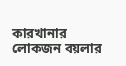কারখানার লোকজন বয়লার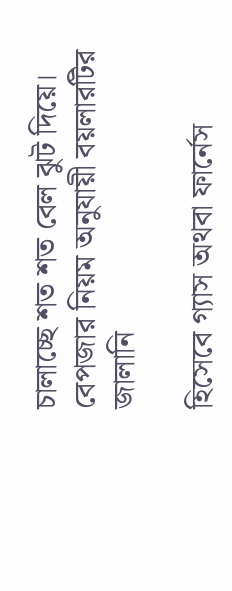চালাচ্ছে শত শত বেল ঝুট দিয়ে। বেপজার নিয়ম অনুযায়ী বয়লারটির জালানি

হিসেবে গ্যাস অথবা ফার্নেস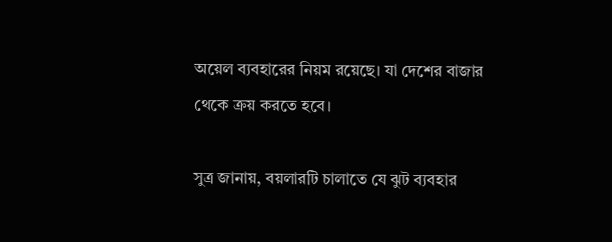অয়েল ব্যবহারের নিয়ম রয়েছে। যা দেশের বাজার থেকে ক্রয় করতে হবে।

সুত্র জানায়, বয়লারটি চালাতে যে ঝুট ব্যবহার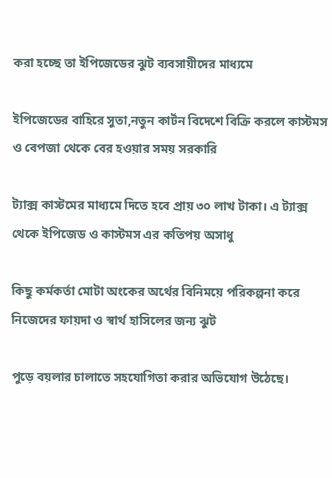করা হচ্ছে তা ইপিজেডের ঝুট ব্যবসায়ীদের মাধ্যমে

ইপিজেডের বাহিরে সুতা,নতুন কার্টন বিদেশে বিক্রি করলে কাস্টমস ও বেপজা থেকে বের হওয়ার সময় সরকারি

ট্যাক্স কাস্টমের মাধ্যমে দিতে হবে প্রায় ৩০ লাখ টাকা। এ ট্যাক্স থেকে ইপিজেড ও কাস্টমস এর কতিপয় অসাধু

কিছু কর্মকর্তা মোটা অংকের অর্থের বিনিময়ে পরিকল্পনা করে নিজেদের ফায়দা ও স্বার্থ হাসিলের জন্য ঝুট

পুড়ে বয়লার চালাতে সহযোগিতা করার অভিযোগ উঠেছে।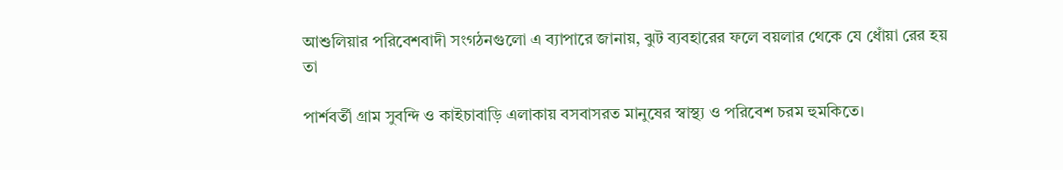আশুলিয়ার পরিবেশবাদী সংগঠনগুলো এ ব্যাপারে জানায়, ঝুট ব্যবহারের ফলে বয়লার থেকে যে ধোঁয়া রের হয় তা

পার্শবর্তী গ্রাম সুবন্দি ও কাইচাবাড়ি এলাকায় বসবাসরত মানুষের স্বাস্থ্য ও পরিবেশ চরম হুমকিতে।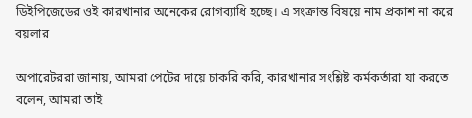ডিইপিজেডের ওই কারখানার অনেকের রোগব্যাধি হচ্ছে। এ সংক্রান্ত বিষয়ে নাম প্রকাশ না করে বয়লার

অপারেটররা জানায়, আমরা পেটের দায়ে চাকরি করি, কারখানার সংশ্লিষ্ট কর্মকর্তারা যা করতে বলেন, আমরা তাই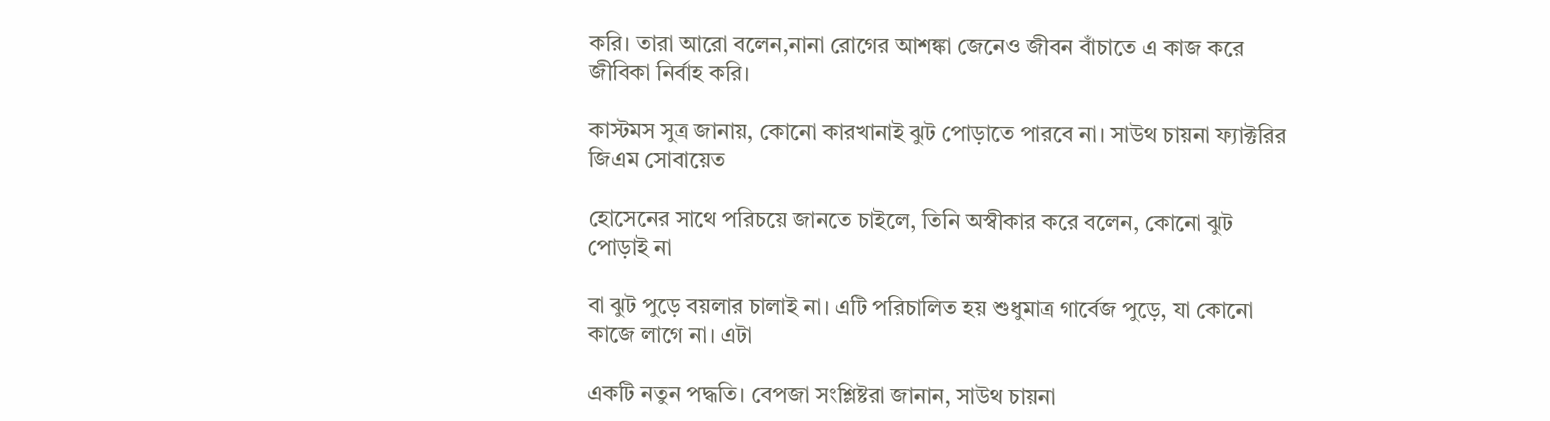করি। তারা আরো বলেন,নানা রোগের আশঙ্কা জেনেও জীবন বাঁচাতে এ কাজ করে জীবিকা নির্বাহ করি।

কাস্টমস সুত্র জানায়, কোনো কারখানাই ঝুট পোড়াতে পারবে না। সাউথ চায়না ফ্যাক্টরির জিএম সোবায়েত

হোসেনের সাথে পরিচয়ে জানতে চাইলে, তিনি অস্বীকার করে বলেন, কোনো ঝুট পোড়াই না

বা ঝুট পুড়ে বয়লার চালাই না। এটি পরিচালিত হয় শুধুমাত্র গার্বেজ পুড়ে, যা কোনো কাজে লাগে না। এটা

একটি নতুন পদ্ধতি। বেপজা সংশ্লিষ্টরা জানান, সাউথ চায়না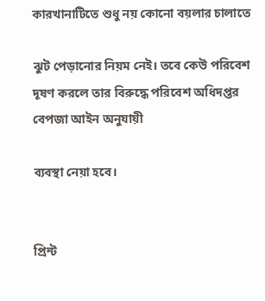কারখানাটিতে শুধু নয় কোনো বয়লার চালাতে

ঝুট পেড়ানোর নিয়ম নেই। তবে কেউ পরিবেশ দূষণ করলে তার বিরুদ্ধে পরিবেশ অধিদপ্তর বেপজা আইন অনুযায়ী

ব্যবস্থা নেয়া হবে।


প্রিন্ট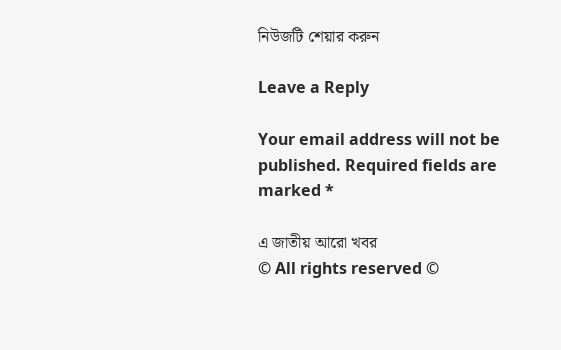নিউজটি শেয়ার করুন

Leave a Reply

Your email address will not be published. Required fields are marked *

এ জাতীয় আরো খবর
© All rights reserved ©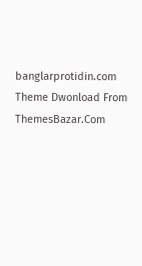banglarprotidin.com
Theme Dwonload From ThemesBazar.Com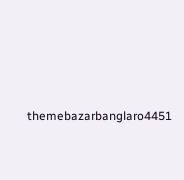themebazarbanglaro4451